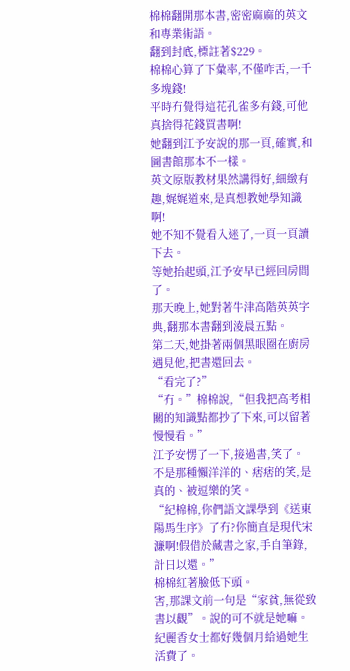棉棉翻開那本書,密密麻麻的英文和專業術語。
翻到封底,標註著$229。
棉棉心算了下彙率,不僅咋舌,一千多塊錢!
平時冇覺得這花孔雀多有錢,可他真捨得花錢買書啊!
她翻到江予安說的那一頁,確實,和圖書館那本不一樣。
英文原版教材果然講得好,細緻有趣,娓娓道來,是真想教她學知識啊!
她不知不覺看入迷了,一頁一頁讀下去。
等她抬起頭,江予安早已經回房間了。
那天晚上,她對著牛津高階英英字典,翻那本書翻到淩晨五點。
第二天,她掛著兩個黑眼圈在廚房遇見他,把書還回去。
“看完了?”
“冇。”棉棉說,“但我把高考相關的知識點都抄了下來,可以留著慢慢看。”
江予安愣了一下,接過書,笑了。
不是那種懶洋洋的、痞痞的笑,是真的、被逗樂的笑。
“紀棉棉,你們語文課學到《送東陽馬生序》了冇?你簡直是現代宋濂啊!假借於藏書之家,手自筆錄,計日以還。”
棉棉紅著臉低下頭。
害,那課文前一句是“家貧,無從致書以觀”。說的可不就是她嘛。
紀麗香女士都好幾個月給過她生活費了。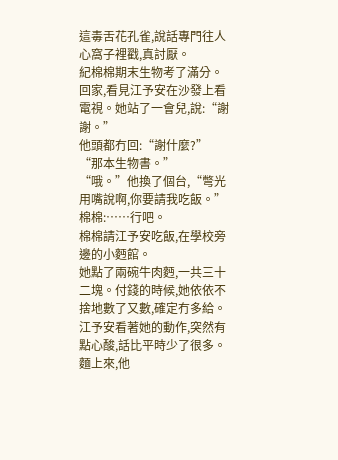這毒舌花孔雀,說話專門往人心窩子裡戳,真討厭。
紀棉棉期末生物考了滿分。
回家,看見江予安在沙發上看電視。她站了一會兒,說:“謝謝。”
他頭都冇回:“謝什麼?”
“那本生物書。”
“哦。”他換了個台,“彆光用嘴說啊,你要請我吃飯。”
棉棉:……行吧。
棉棉請江予安吃飯,在學校旁邊的小麪館。
她點了兩碗牛肉麪,一共三十二塊。付錢的時候,她依依不捨地數了又數,確定冇多給。
江予安看著她的動作,突然有點心酸,話比平時少了很多。
麵上來,他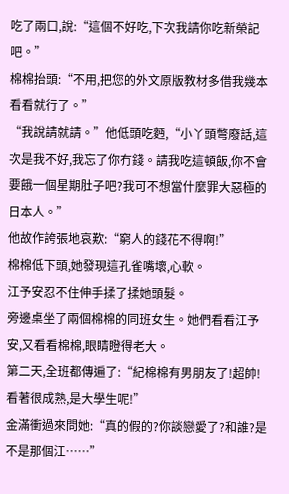吃了兩口,說:“這個不好吃,下次我請你吃新榮記吧。”
棉棉抬頭:“不用,把您的外文原版教材多借我幾本看看就行了。”
“我說請就請。”他低頭吃麪,“小丫頭彆廢話,這次是我不好,我忘了你冇錢。請我吃這頓飯,你不會要餓一個星期肚子吧?我可不想當什麼罪大惡極的日本人。”
他故作誇張地哀歎:“窮人的錢花不得啊!”
棉棉低下頭,她發現這孔雀嘴壞,心軟。
江予安忍不住伸手揉了揉她頭髮。
旁邊桌坐了兩個棉棉的同班女生。她們看看江予安,又看看棉棉,眼睛瞪得老大。
第二天,全班都傳遍了:“紀棉棉有男朋友了!超帥!看著很成熟,是大學生呢!”
金滿衝過來問她:“真的假的?你談戀愛了?和誰?是不是那個江……”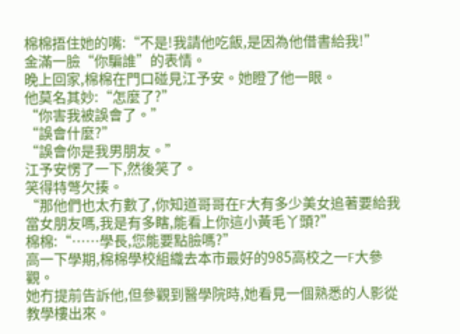棉棉捂住她的嘴:“不是!我請他吃飯,是因為他借書給我!”
金滿一臉“你騙誰”的表情。
晚上回家,棉棉在門口碰見江予安。她瞪了他一眼。
他莫名其妙:“怎麼了?”
“你害我被誤會了。”
“誤會什麼?”
“誤會你是我男朋友。”
江予安愣了一下,然後笑了。
笑得特彆欠揍。
“那他們也太冇數了,你知道哥哥在F大有多少美女追著要給我當女朋友嗎,我是有多瞎,能看上你這小黃毛丫頭?”
棉棉:“……學長,您能要點臉嗎?”
高一下學期,棉棉學校組織去本市最好的985高校之一F大參觀。
她冇提前告訴他,但參觀到醫學院時,她看見一個熟悉的人影從教學樓出來。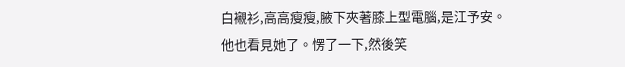白襯衫,高高瘦瘦,腋下夾著膝上型電腦,是江予安。
他也看見她了。愣了一下,然後笑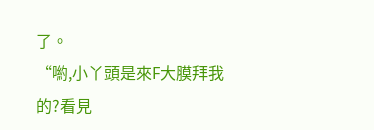了。
“喲,小丫頭是來F大膜拜我的?看見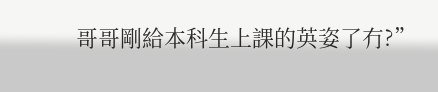哥哥剛給本科生上課的英姿了冇?”